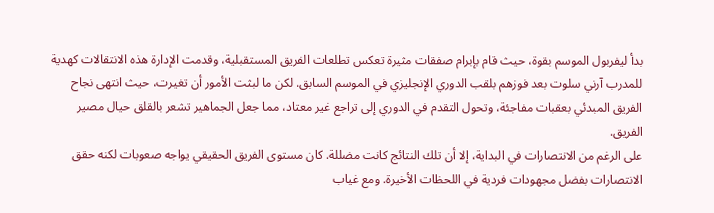بدأ ليفربول الموسم بقوة، حيث قام بإبرام صفقات مثيرة تعكس تطلعات الفريق المستقبلية، وقدمت الإدارة هذه الانتقالات كهدية للمدرب آرني سلوت بعد فوزهم بلقب الدوري الإنجليزي في الموسم السابق. لكن ما لبثت الأمور أن تغيرت، حيث انتهى نجاح الفريق المبدئي بعقبات مفاجئة، وتحول التقدم في الدوري إلى تراجع غير معتاد، مما جعل الجماهير تشعر بالقلق حيال مصير الفريق.
على الرغم من الانتصارات في البداية، إلا أن تلك النتائج كانت مضللة. كان مستوى الفريق الحقيقي يواجه صعوبات لكنه حقق الانتصارات بفضل مجهودات فردية في اللحظات الأخيرة. ومع غياب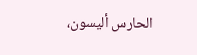الحارس أليسون،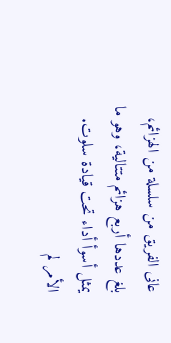عانى الفريق من سلسلة من الهزائم، بلغ عددها أربع هزائم متتالية، وهو ما يمثل أسوأ أداء تحت قيادة سلوت.
الأمر لم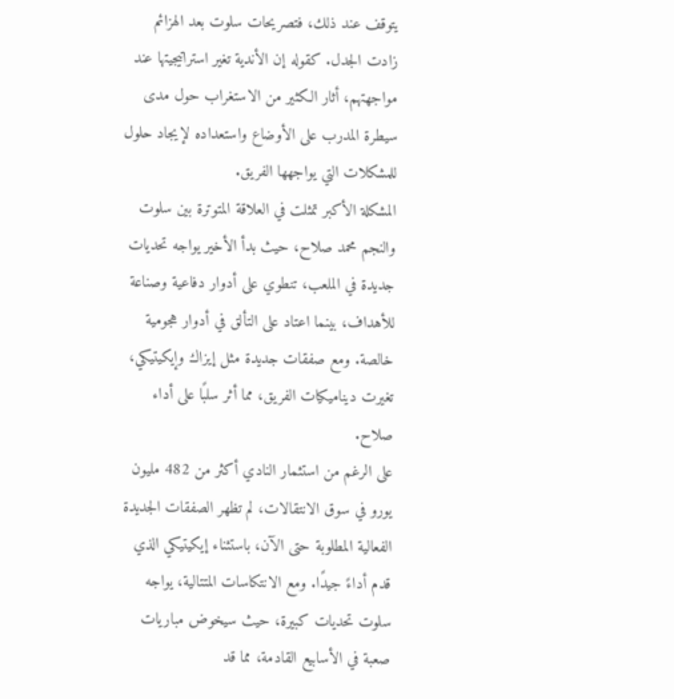يتوقف عند ذلك، فتصريحات سلوت بعد الهزائم زادت الجدل. كقوله إن الأندية تغير استراتيجيتها عند مواجهتهم، أثار الكثير من الاستغراب حول مدى سيطرة المدرب على الأوضاع واستعداده لإيجاد حلول للمشكلات التي يواجهها الفريق.
المشكلة الأكبر تمثلت في العلاقة المتوترة بين سلوت والنجم محمد صلاح، حيث بدأ الأخير يواجه تحديات جديدة في الملعب، تنطوي على أدوار دفاعية وصناعة للأهداف، بينما اعتاد على التألق في أدوار هجومية خالصة. ومع صفقات جديدة مثل إيزاك وإيكيتيكي، تغيرت ديناميكيات الفريق، مما أثر سلبًا على أداء صلاح.
على الرغم من استثمار النادي أكثر من 482 مليون يورو في سوق الانتقالات، لم تظهر الصفقات الجديدة الفعالية المطلوبة حتى الآن، باستثناء إيكيتيكي الذي قدم أداءً جيدًا. ومع الانتكاسات المتتالية، يواجه سلوت تحديات كبيرة، حيث سيخوض مباريات صعبة في الأسابيع القادمة، مما قد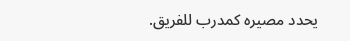يحدد مصيره كمدرب للفريق.